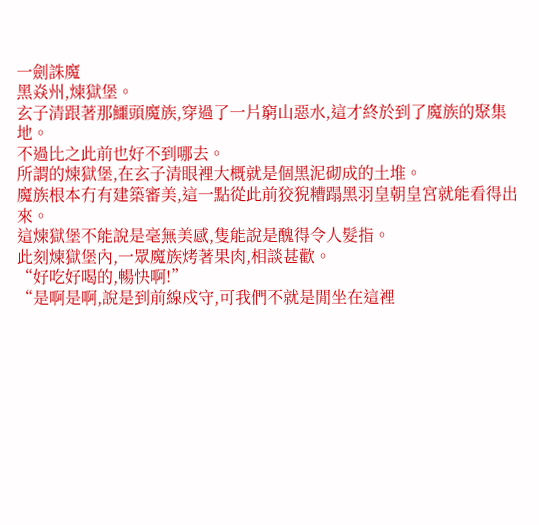一劍誅魔
黑焱州,煉獄堡。
玄子清跟著那鱷頭魔族,穿過了一片窮山惡水,這才終於到了魔族的聚集地。
不過比之此前也好不到哪去。
所謂的煉獄堡,在玄子清眼裡大概就是個黑泥砌成的土堆。
魔族根本冇有建築審美,這一點從此前狡猊糟蹋黑羽皇朝皇宮就能看得出來。
這煉獄堡不能說是毫無美感,隻能說是醜得令人髮指。
此刻煉獄堡內,一眾魔族烤著果肉,相談甚歡。
“好吃好喝的,暢快啊!”
“是啊是啊,說是到前線戍守,可我們不就是閒坐在這裡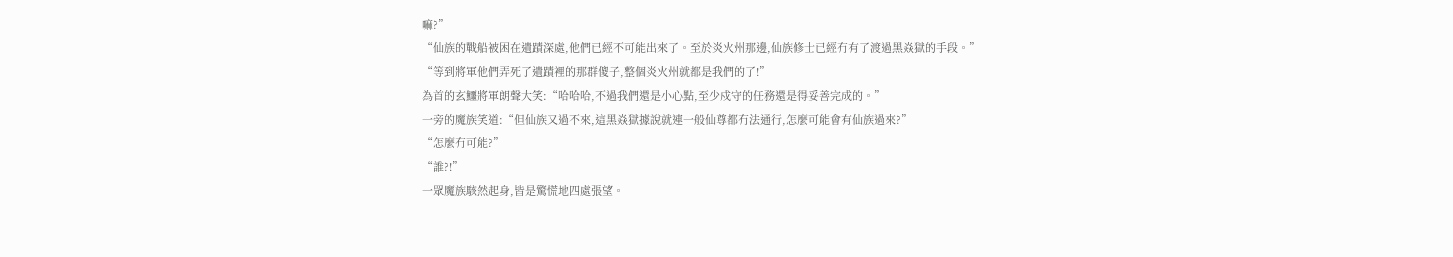嘛?”
“仙族的戰船被困在遺蹟深處,他們已經不可能出來了。至於炎火州那邊,仙族修士已經冇有了渡過黑焱獄的手段。”
“等到將軍他們弄死了遺蹟裡的那群傻子,整個炎火州就都是我們的了!”
為首的玄鱷將軍朗聲大笑:“哈哈哈,不過我們還是小心點,至少戍守的任務還是得妥善完成的。”
一旁的魔族笑道:“但仙族又過不來,這黑焱獄據說就連一般仙尊都冇法通行,怎麼可能會有仙族過來?”
“怎麼冇可能?”
“誰?!”
一眾魔族駭然起身,皆是驚慌地四處張望。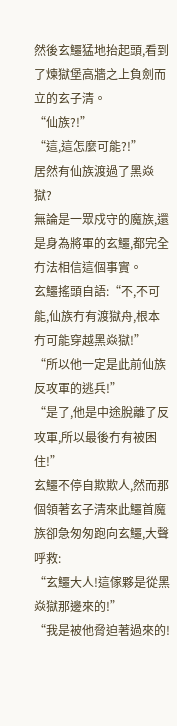然後玄鱷猛地抬起頭,看到了煉獄堡高牆之上負劍而立的玄子清。
“仙族?!”
“這,這怎麼可能?!”
居然有仙族渡過了黑焱獄?
無論是一眾戍守的魔族,還是身為將軍的玄鱷,都完全冇法相信這個事實。
玄鱷搖頭自語:“不,不可能,仙族冇有渡獄舟,根本冇可能穿越黑焱獄!”
“所以他一定是此前仙族反攻軍的逃兵!”
“是了,他是中途脫離了反攻軍,所以最後冇有被困住!”
玄鱷不停自欺欺人,然而那個領著玄子清來此鱷首魔族卻急匆匆跑向玄鱷,大聲呼救:
“玄鱷大人!這傢夥是從黑焱獄那邊來的!”
“我是被他脅迫著過來的!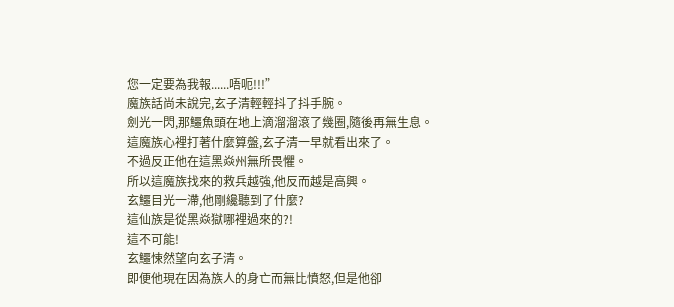您一定要為我報......唔呃!!!”
魔族話尚未說完,玄子清輕輕抖了抖手腕。
劍光一閃,那鱷魚頭在地上滴溜溜滾了幾圈,隨後再無生息。
這魔族心裡打著什麼算盤,玄子清一早就看出來了。
不過反正他在這黑焱州無所畏懼。
所以這魔族找來的救兵越強,他反而越是高興。
玄鱷目光一滯,他剛纔聽到了什麼?
這仙族是從黑焱獄哪裡過來的?!
這不可能!
玄鱷悚然望向玄子清。
即便他現在因為族人的身亡而無比憤怒,但是他卻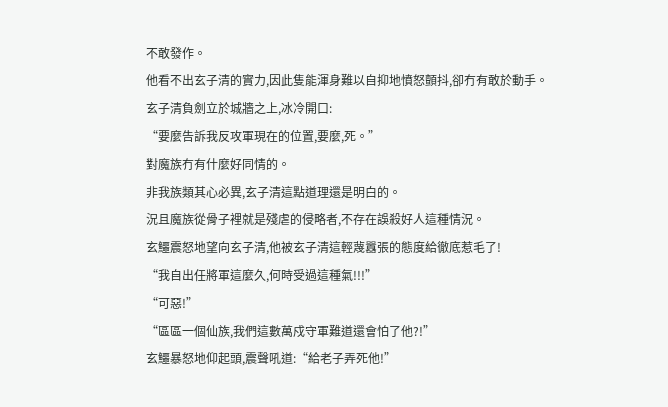不敢發作。
他看不出玄子清的實力,因此隻能渾身難以自抑地憤怒顫抖,卻冇有敢於動手。
玄子清負劍立於城牆之上,冰冷開口:
“要麼告訴我反攻軍現在的位置,要麼,死。”
對魔族冇有什麼好同情的。
非我族類其心必異,玄子清這點道理還是明白的。
況且魔族從骨子裡就是殘虐的侵略者,不存在誤殺好人這種情況。
玄鱷震怒地望向玄子清,他被玄子清這輕蔑囂張的態度給徹底惹毛了!
“我自出任將軍這麼久,何時受過這種氣!!!”
“可惡!”
“區區一個仙族,我們這數萬戍守軍難道還會怕了他?!”
玄鱷暴怒地仰起頭,震聲吼道:“給老子弄死他!”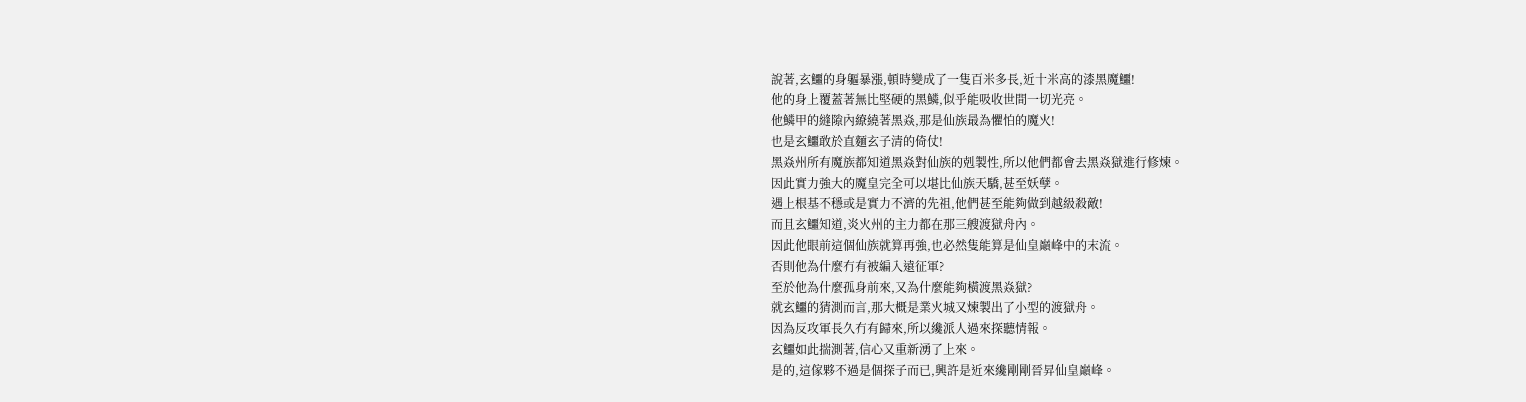說著,玄鱷的身軀暴漲,頓時變成了一隻百米多長,近十米高的漆黑魔鱷!
他的身上覆蓋著無比堅硬的黑鱗,似乎能吸收世間一切光亮。
他鱗甲的縫隙內繚繞著黑焱,那是仙族最為懼怕的魔火!
也是玄鱷敢於直麵玄子清的倚仗!
黑焱州所有魔族都知道黑焱對仙族的剋製性,所以他們都會去黑焱獄進行修煉。
因此實力強大的魔皇完全可以堪比仙族天驕,甚至妖孽。
遇上根基不穩或是實力不濟的先祖,他們甚至能夠做到越級殺敵!
而且玄鱷知道,炎火州的主力都在那三艘渡獄舟內。
因此他眼前這個仙族就算再強,也必然隻能算是仙皇巔峰中的末流。
否則他為什麼冇有被編入遠征軍?
至於他為什麼孤身前來,又為什麼能夠橫渡黑焱獄?
就玄鱷的猜測而言,那大概是業火城又煉製出了小型的渡獄舟。
因為反攻軍長久冇有歸來,所以纔派人過來探聽情報。
玄鱷如此揣測著,信心又重新湧了上來。
是的,這傢夥不過是個探子而已,興許是近來纔剛剛晉昇仙皇巔峰。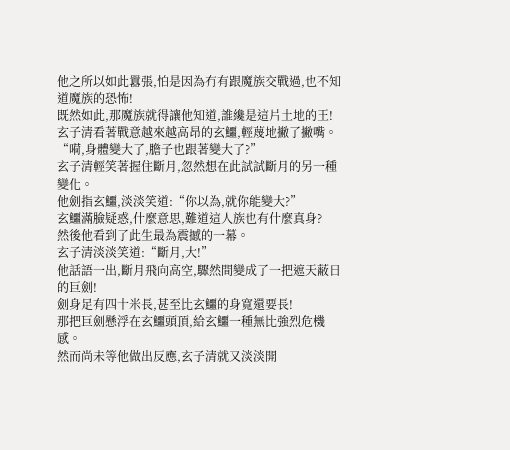他之所以如此囂張,怕是因為冇有跟魔族交戰過,也不知道魔族的恐怖!
既然如此,那魔族就得讓他知道,誰纔是這片土地的王!
玄子清看著戰意越來越高昂的玄鱷,輕蔑地撇了撇嘴。
“嗬,身體變大了,膽子也跟著變大了?”
玄子清輕笑著握住斷月,忽然想在此試試斷月的另一種變化。
他劍指玄鱷,淡淡笑道:“你以為,就你能變大?”
玄鱷滿臉疑惑,什麼意思,難道這人族也有什麼真身?
然後他看到了此生最為震撼的一幕。
玄子清淡淡笑道:“斷月,大!”
他話語一出,斷月飛向高空,驟然間變成了一把遮天蔽日的巨劍!
劍身足有四十米長,甚至比玄鱷的身寬還要長!
那把巨劍懸浮在玄鱷頭頂,給玄鱷一種無比強烈危機感。
然而尚未等他做出反應,玄子清就又淡淡開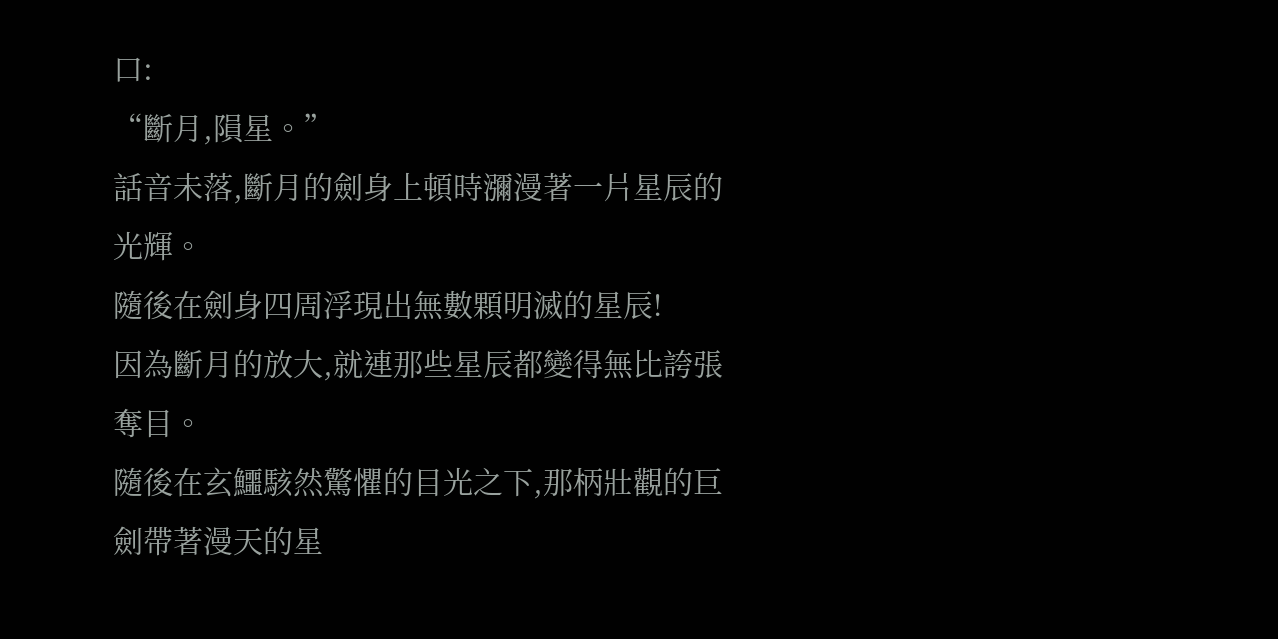口:
“斷月,隕星。”
話音未落,斷月的劍身上頓時瀰漫著一片星辰的光輝。
隨後在劍身四周浮現出無數顆明滅的星辰!
因為斷月的放大,就連那些星辰都變得無比誇張奪目。
隨後在玄鱷駭然驚懼的目光之下,那柄壯觀的巨劍帶著漫天的星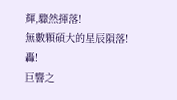輝,驟然揮落!
無數顆碩大的星辰隕落!
轟!
巨響之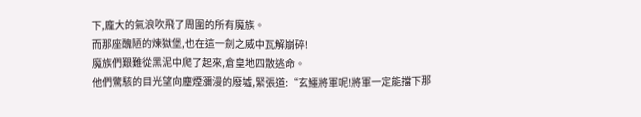下,龐大的氣浪吹飛了周圍的所有魔族。
而那座醜陋的煉獄堡,也在這一劍之威中瓦解崩碎!
魔族們艱難從黑泥中爬了起來,倉皇地四散逃命。
他們驚駭的目光望向塵煙瀰漫的廢墟,緊張道:“玄鱷將軍呢!將軍一定能擋下那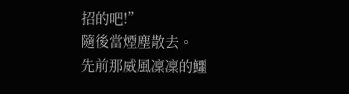招的吧!”
隨後當煙塵散去。
先前那威風凜凜的鱷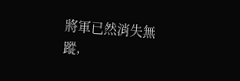將軍已然消失無蹤,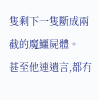隻剩下一隻斷成兩截的魔鱷屍體。
甚至他連遺言,都冇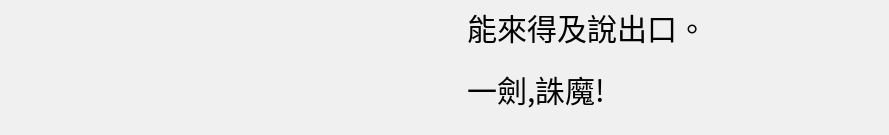能來得及說出口。
一劍,誅魔!